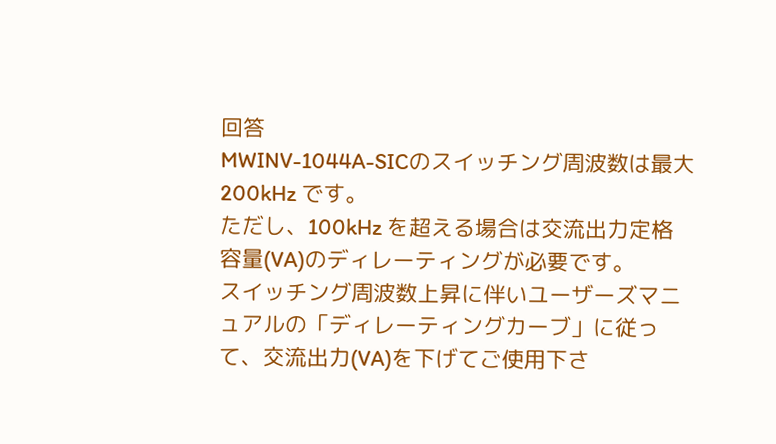回答
MWINV-1044A-SICのスイッチング周波数は最大 200kHz です。
ただし、100kHz を超える場合は交流出力定格容量(VA)のディレーティングが必要です。
スイッチング周波数上昇に伴いユーザーズマニュアルの「ディレーティングカーブ」に従って、交流出力(VA)を下げてご使用下さ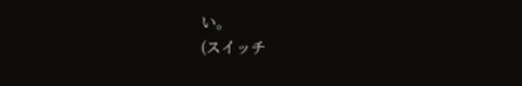い。
(スイッチ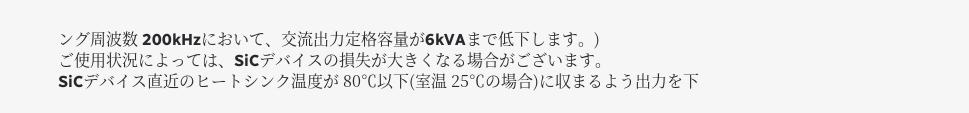ング周波数 200kHzにおいて、交流出力定格容量が6kVAまで低下します。)
ご使用状況によっては、SiCデバイスの損失が大きくなる場合がございます。
SiCデバイス直近のヒートシンク温度が 80℃以下(室温 25℃の場合)に収まるよう出力を下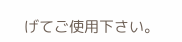げてご使用下さい。